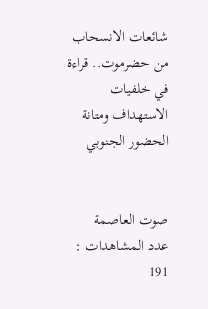شائعات الانسحاب من حضرموت.. قراءة في خلفيات الاستهداف ومتانة الحضور الجنوبي


صوت العاصمة             عدد المشاهدات : 191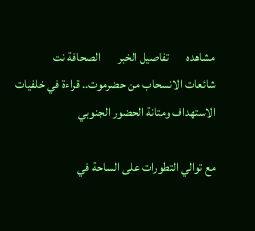مشاهده       تفاصيل الخبر       الصحافة نت
شائعات الانسحاب من حضرموت.. قراءة في خلفيات الاستهداف ومتانة الحضور الجنوبي

مع توالي التطورات على الساحة في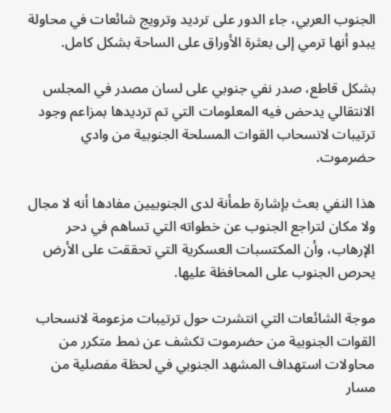الجنوب العربي، جاء الدور على ترديد وترويج شائعات في محاولة يبدو أنها ترمي إلى بعثرة الأوراق على الساحة بشكل كامل.

بشكل قاطع، صدر نفي جنوبي على لسان مصدر في المجلس الانتقالي يدحض فيه المعلومات التي تم ترديدها بمزاعم وجود ترتيبات لانسحاب القوات المسلحة الجنوبية من وادي حضرموت.

هذا النفي بعث بإشارة طمأنة لدى الجنوبيين مفادها أنه لا مجال ولا مكان لتراجع الجنوب عن خطواته التي تساهم في دحر الإرهاب، وأن المكتسبات العسكرية التي تحققت على الأرض يحرص الجنوب على المحافظة عليها.

موجة الشائعات التي انتشرت حول ترتيبات مزعومة لانسحاب القوات الجنوبية من حضرموت تكشف عن نمط متكرر من محاولات استهداف المشهد الجنوبي في لحظة مفصلية من مسار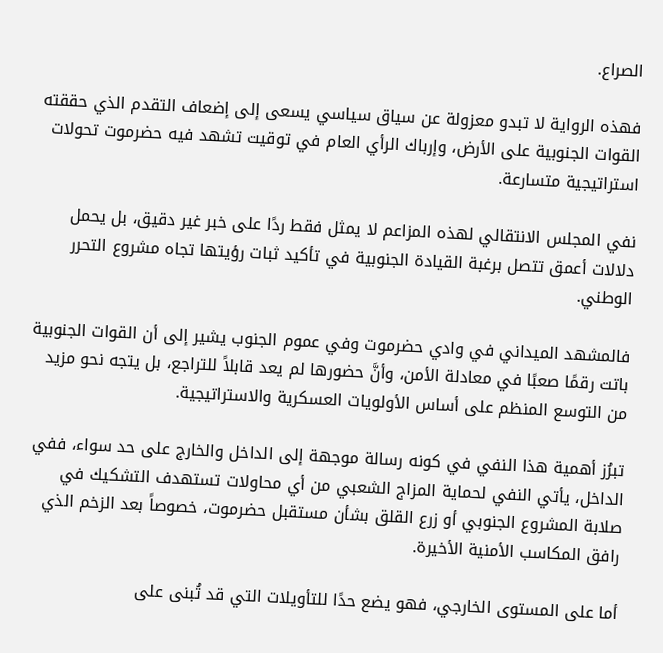الصراع.

فهذه الرواية لا تبدو معزولة عن سياق سياسي يسعى إلى إضعاف التقدم الذي حققته القوات الجنوبية على الأرض، وإرباك الرأي العام في توقيت تشهد فيه حضرموت تحولات استراتيجية متسارعة.

نفي المجلس الانتقالي لهذه المزاعم لا يمثل فقط ردًا على خبر غير دقيق، بل يحمل دلالات أعمق تتصل برغبة القيادة الجنوبية في تأكيد ثبات رؤيتها تجاه مشروع التحرر الوطني.

فالمشهد الميداني في وادي حضرموت وفي عموم الجنوب يشير إلى أن القوات الجنوبية باتت رقمًا صعبًا في معادلة الأمن، وأنَّ حضورها لم يعد قابلاً للتراجع، بل يتجه نحو مزيد من التوسع المنظم على أساس الأولويات العسكرية والاستراتيجية.

تبرُز أهمية هذا النفي في كونه رسالة موجهة إلى الداخل والخارج على حد سواء، ففي الداخل، يأتي النفي لحماية المزاج الشعبي من أي محاولات تستهدف التشكيك في صلابة المشروع الجنوبي أو زرع القلق بشأن مستقبل حضرموت، خصوصاً بعد الزخم الذي رافق المكاسب الأمنية الأخيرة.

أما على المستوى الخارجي، فهو يضع حدًا للتأويلات التي قد تُبنى على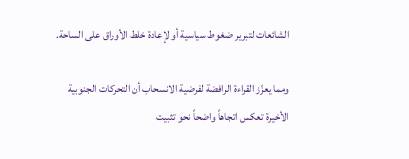الشائعات لتبرير ضغوط سياسية أو لإعادة خلط الأوراق على الساحة.

ومما يعزّز القراءة الرافضة لفرضية الانسحاب أن التحركات الجنوبية الأخيرة تعكس اتجاهاً واضحاً نحو تثبيت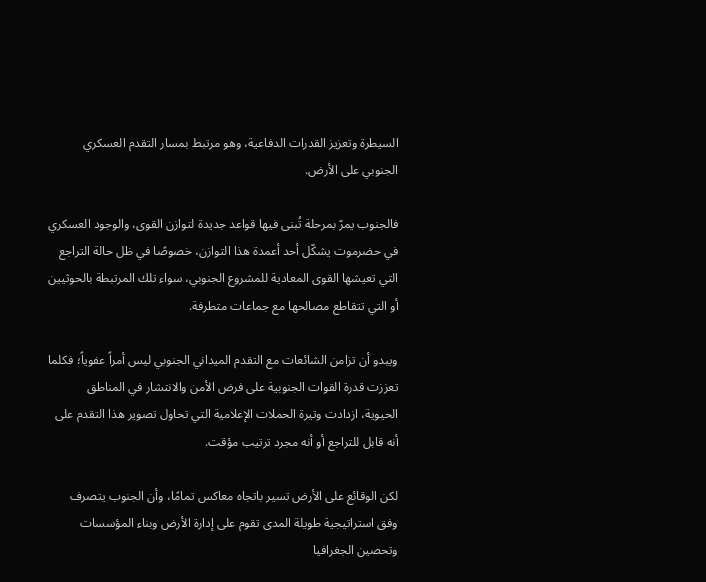السيطرة وتعزيز القدرات الدفاعية، وهو مرتبط بمسار التقدم العسكري الجنوبي على الأرض.

فالجنوب يمرّ بمرحلة تُبنى فيها قواعد جديدة لتوازن القوى، والوجود العسكري في حضرموت يشكّل أحد أعمدة هذا التوازن، خصوصًا في ظل حالة التراجع التي تعيشها القوى المعادية للمشروع الجنوبي، سواء تلك المرتبطة بالحوثيين أو التي تتقاطع مصالحها مع جماعات متطرفة.

ويبدو أن تزامن الشائعات مع التقدم الميداني الجنوبي ليس أمراً عفوياً؛ فكلما تعززت قدرة القوات الجنوبية على فرض الأمن والانتشار في المناطق الحيوية، ازدادت وتيرة الحملات الإعلامية التي تحاول تصوير هذا التقدم على أنه قابل للتراجع أو أنه مجرد ترتيب مؤقت.

لكن الوقائع على الأرض تسير باتجاه معاكس تمامًا، وأن الجنوب يتصرف وفق استراتيجية طويلة المدى تقوم على إدارة الأرض وبناء المؤسسات وتحصين الجغرافيا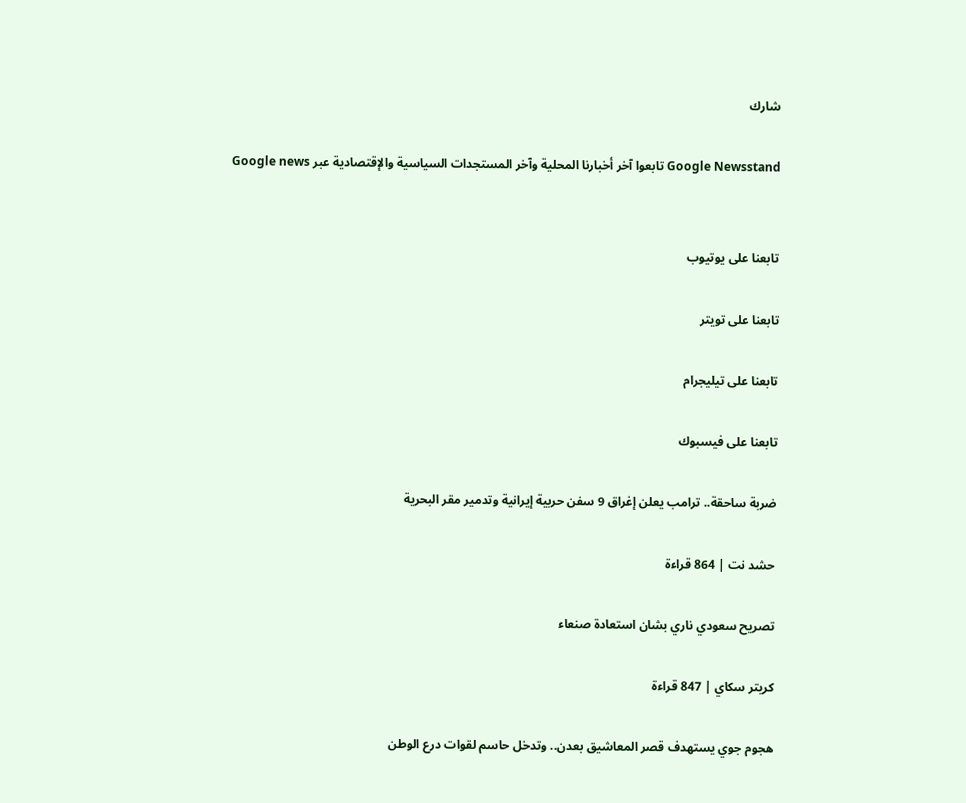شارك

Google Newsstand تابعوا آخر أخبارنا المحلية وآخر المستجدات السياسية والإقتصادية عبر Google news


تابعنا على يوتيوب

تابعنا على تويتر

تابعنا على تيليجرام

تابعنا على فيسبوك

ضربة ساحقة.. ترامب يعلن إغراق 9 سفن حربية إيرانية وتدمير مقر البحرية

حشد نت | 864 قراءة

تصريح سعودي ناري بشان استعادة صنعاء

كريتر سكاي | 847 قراءة

هجوم جوي يستهدف قصر المعاشيق بعدن.. وتدخل حاسم لقوات درع الوطن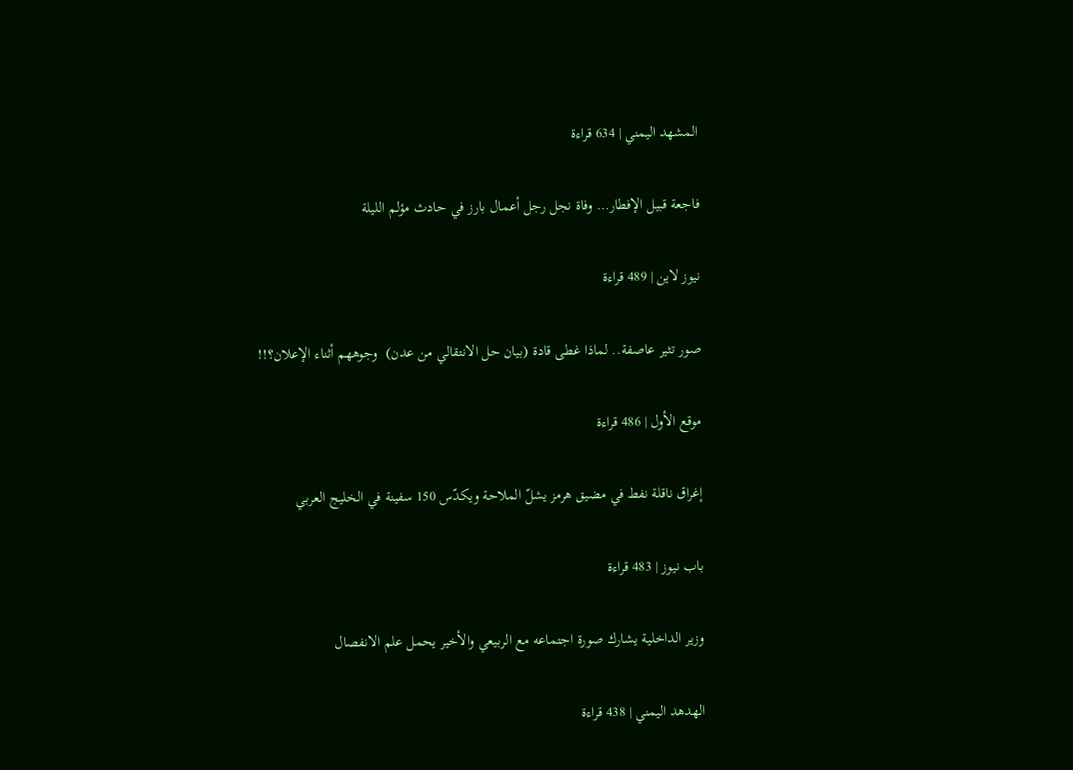المشهد اليمني | 634 قراءة

فاجعة قبيل الإفطار… وفاة نجل رجل أعمال بارز في حادث مؤلم الليلة

نيوز لاين | 489 قراءة

صور تثير عاصفة.. لماذا غطى قادة (بيان حل الانتقالي من عدن)  وجوههم أثناء الإعلان؟!!

موقع الأول | 486 قراءة

إغراق ناقلة نفط في مضيق هرمز يشلّ الملاحة ويكدّس 150 سفينة في الخليج العربي

باب نيوز | 483 قراءة

وزير الداخلية يشارك صورة اجتماعه مع الربيعي والأخير يحمل علم الانفصال

الهدهد اليمني | 438 قراءة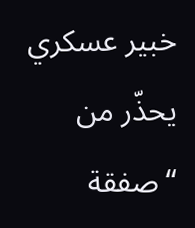خبير عسكري يحذّر من “صفقة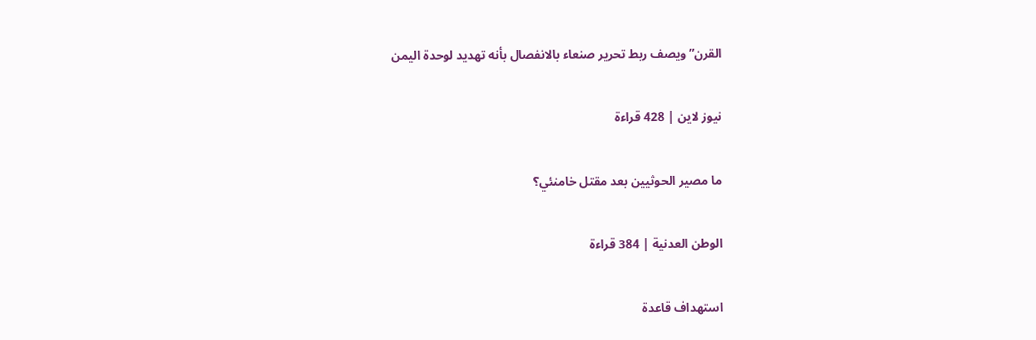القرن” ويصف ربط تحرير صنعاء بالانفصال بأنه تهديد لوحدة اليمن

نيوز لاين | 428 قراءة

ما مصير الحوثيين بعد مقتل خامنئي؟

الوطن العدنية | 384 قراءة

استهداف قاعدة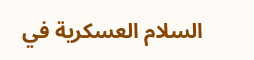السلام العسكرية في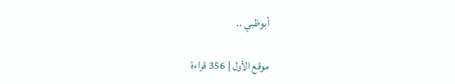أبوظبي ..

موقع الأول | 356 قراءة